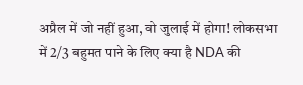अप्रैल में जो नहीं हुआ, वो जुलाई में होगा! लोकसभा में 2/3 बहुमत पाने के लिए क्या है NDA की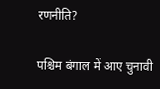रणनीति?

पश्चिम बंगाल में आए चुनावी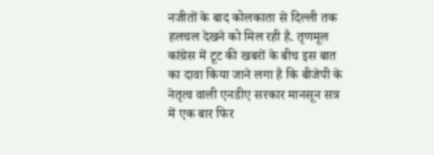नजीतों के बाद कोलकाता से दिल्ली तक हलचल देखने को मिल रही है. तृणमूल कांग्रेस में टूट की खबरों के बीच इस बात का दावा किया जाने लगा है कि बीजेपी के नेतृत्व वाली एनडीए सरकार मानसून सत्र में एक बार फिर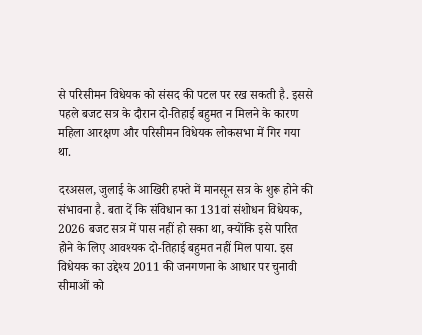से परिसीमन विधेयक को संसद की पटल पर रख सकती है. इससे पहले बजट सत्र के दौरान दो-तिहाई बहुमत न मिलने के कारण महिला आरक्षण और परिसीमन विधेयक लोकसभा में गिर गया था.

दरअसल, जुलाई के आखिरी हफ्ते में मानसून सत्र के शुरू होने की संभावना है. बता दें कि संविधान का 131वां संशोधन विधेयक, 2026 बजट सत्र में पास नहीं हो सका था, क्योंकि इसे पारित होने के लिए आवश्यक दो-तिहाई बहुमत नहीं मिल पाया. इस विधेयक का उद्देश्य 2011 की जनगणना के आधार पर चुनावी सीमाओं को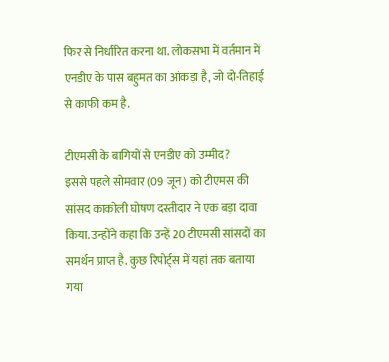फिर से निर्धारित करना था. लोकसभा में वर्तमान में एनडीए के पास बहुमत का आंकड़ा है, जो दो-तिहाई से काफी कम है.

टीएमसी के बागियों से एनडीए को उम्मीद?
इससे पहले सोमवार (09 जून) को टीएमस की सांसद काकोली घोषण दस्तीदार ने एक बड़ा दावा किया. उन्होंने कहा कि उन्हें 20 टीएमसी सांसदों का समर्थन प्राप्त है. कुछ रिपोर्ट्स में यहां तक बताया गया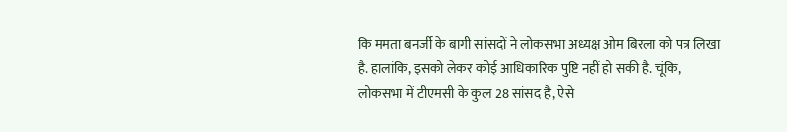कि ममता बनर्जी के बागी सांसदों ने लोकसभा अध्यक्ष ओम बिरला को पत्र लिखा है. हालांकि, इसको लेकर कोई आधिकारिक पुष्टि नहीं हो सकी है. चूंकि, लोकसभा में टीएमसी के कुल 28 सांसद है, ऐसे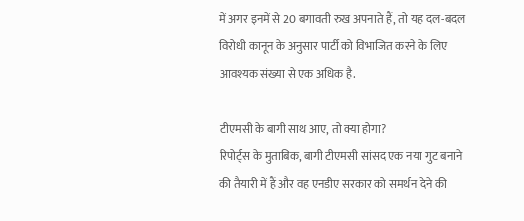में अगर इनमें से 20 बगावती रुख अपनाते हैं, तो यह दल-बदल विरोधी कानून के अनुसार पार्टी को विभाजित करने के लिए आवश्यक संख्या से एक अधिक है.

टीएमसी के बागी साथ आए, तो क्या होगा?
रिपोर्ट्स के मुताबिक, बागी टीएमसी सांसद एक नया गुट बनाने की तैयारी में हैं और वह एनडीए सरकार को समर्थन देने की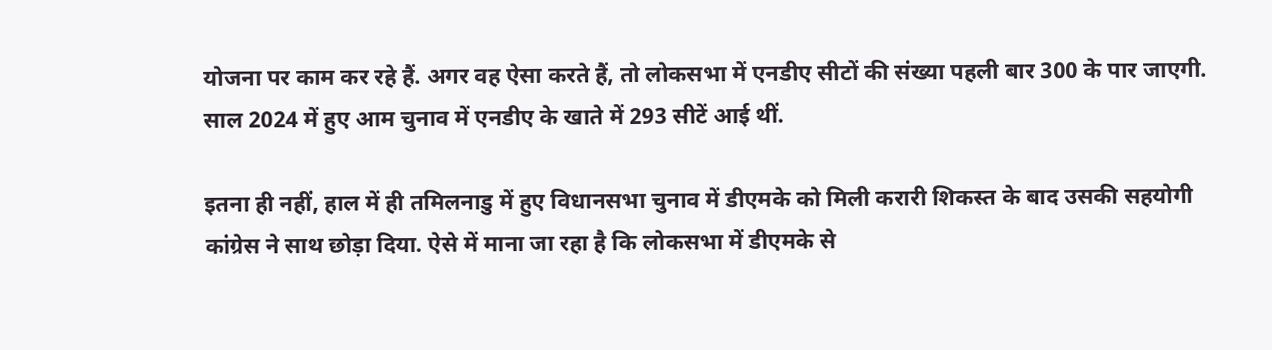योजना पर काम कर रहे हैं. अगर वह ऐसा करते हैं, तो लोकसभा में एनडीए सीटों की संख्या पहली बार 300 के पार जाएगी. साल 2024 में हुए आम चुनाव में एनडीए के खाते में 293 सीटें आई थीं.

इतना ही नहीं, हाल में ही तमिलनाडु में हुए विधानसभा चुनाव में डीएमके को मिली करारी शिकस्त के बाद उसकी सहयोगी कांग्रेस ने साथ छोड़ा दिया. ऐसे में माना जा रहा है कि लोकसभा में डीएमके से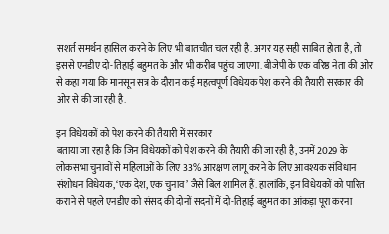सशर्त समर्थन हासिल करने के लिए भी बातचीत चल रही है. अगर यह सही साबित होता है, तो इससे एनडीए दो-तिहाई बहुमत के और भी करीब पहुंच जाएगा. बीजेपी के एक वरिष्ठ नेता की ओर से कहा गया कि मानसून सत्र के दौरान कई महत्वपूर्ण विधेयक पेश करने की तैयारी सरकार की ओर से की जा रही है.

इन विधेयकों को पेश करने की तैयारी में सरकार
बताया जा रहा है कि जिन विधेयकों को पेश करने की तैयारी की जा रही है, उनमें 2029 के लोकसभा चुनावों से महिलाओं के लिए 33% आरक्षण लागू करने के लिए आवश्यक संविधान संशोधन विधेयक, ‘एक देश, एक चुनाव’ जैसे बिल शामिल हैं. हालांकि, इन विधेयकों को पारित कराने से पहले एनडीए को संसद की दोनों सदनों में दो-तिहाई बहुमत का आंकड़ा पूरा करना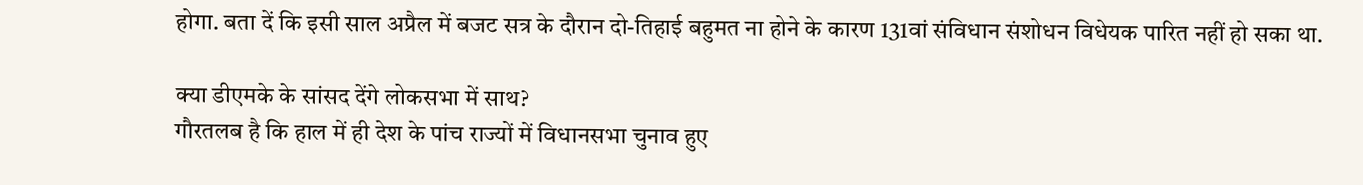होगा. बता दें कि इसी साल अप्रैल में बजट सत्र के दौरान दो-तिहाई बहुमत ना होने के कारण 131वां संविधान संशोधन विधेयक पारित नहीं हो सका था.

क्या डीएमके के सांसद देंगे लोकसभा में साथ?
गौरतलब है कि हाल में ही देश के पांच राज्यों में विधानसभा चुनाव हुए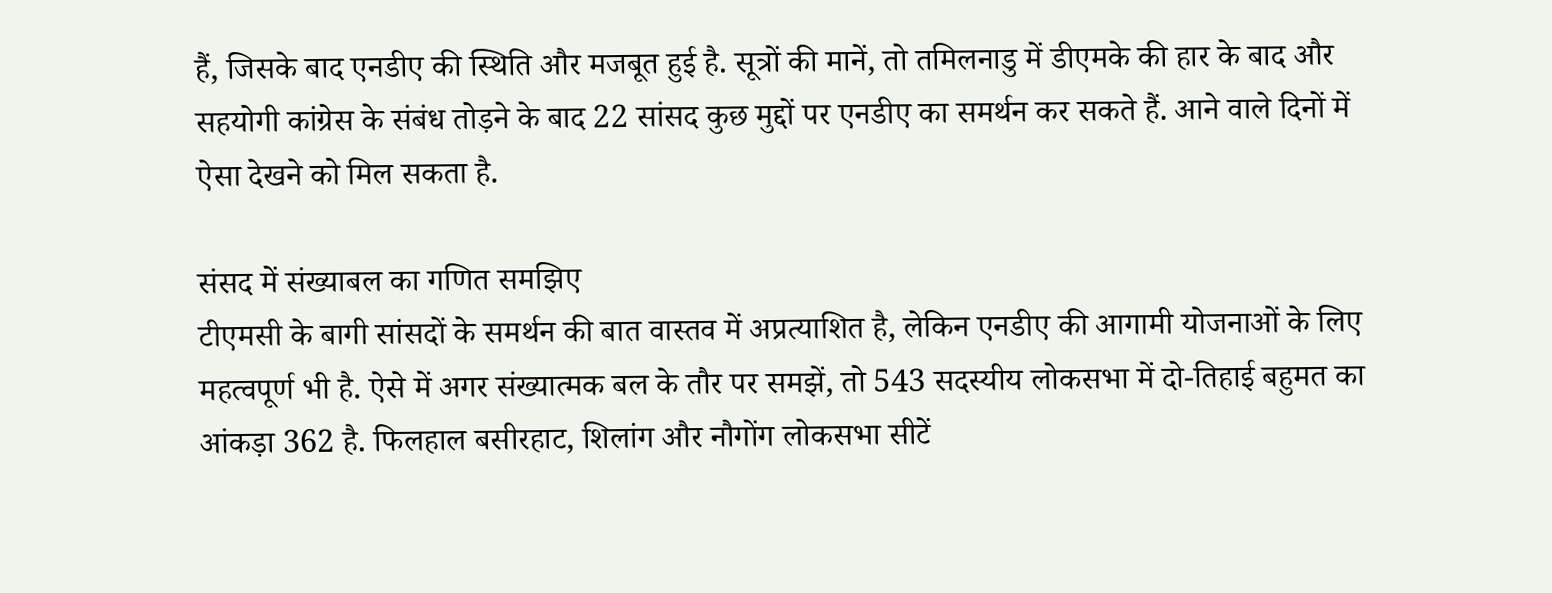हैं, जिसके बाद एनडीए की स्थिति और मजबूत हुई है. सूत्रों की मानें, तो तमिलनाडु में डीएमके की हार के बाद और सहयोगी कांग्रेस के संबंध तोड़ने के बाद 22 सांसद कुछ मुद्दों पर एनडीए का समर्थन कर सकते हैं. आने वाले दिनों में ऐसा देखने को मिल सकता है.

संसद में संख्याबल का गणित समझिए
टीएमसी के बागी सांसदों के समर्थन की बात वास्तव में अप्रत्याशित है, लेकिन एनडीए की आगामी योजनाओं के लिए महत्वपूर्ण भी है. ऐसे में अगर संख्यात्मक बल के तौर पर समझें, तो 543 सदस्यीय लोकसभा में दो-तिहाई बहुमत का आंकड़ा 362 है. फिलहाल बसीरहाट, शिलांग और नौगोंग लोकसभा सीटें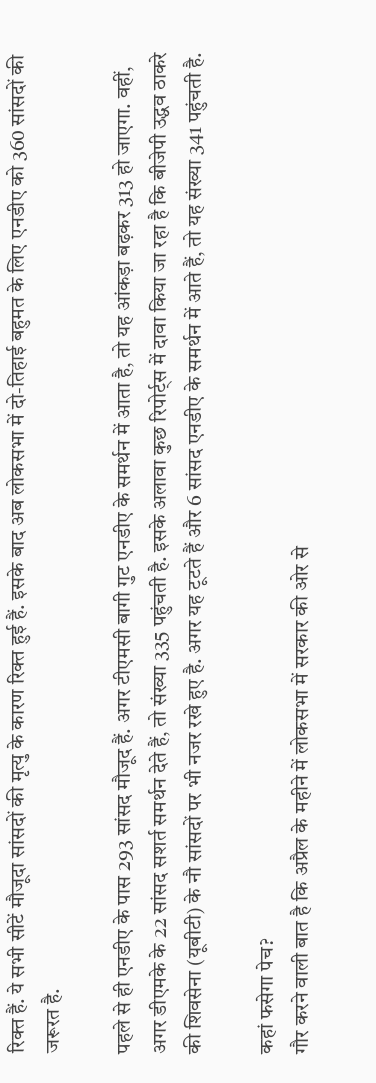रिक्त हैं. ये सभी सीटें मौजूदा सांसदों की मृत्यु के कारण रिक्त हुई हैं. इसके बाद अब लोकसभा में दो-तिहाई बहुमत के लिए एनडीए को 360 सांसदों की जरूरत है.

पहले से ही एनडीए के पास 293 सांसद मौजूद हैं. अगर टीएमसी बागी गुट एनडीए के समर्थन में आता है, तो यह आंकड़ा बढ़कर 313 हो जाएगा. वहीं, अगर डीएमके के 22 सांसद सशर्त समर्थन देते हैं, तो संख्या 335 पहुंचती है. इसके अलावा कुछ रिपोर्ट्स में दावा किया जा रहा है कि बीजेपी उद्धव ठाकरे की शिवसेना (यूबीटी) के नौ सांसदों पर भी नजर रखे हुए है. अगर यह टूटते हैं और 6 सांसद एनडीए के समर्थन में आते हैं, तो यह संख्या 341 पहुंचती है.

कहां फसेगा पेच?
गौर करने वाली बात है कि अप्रैल के महीने में लोकसभा में सरकार की ओर से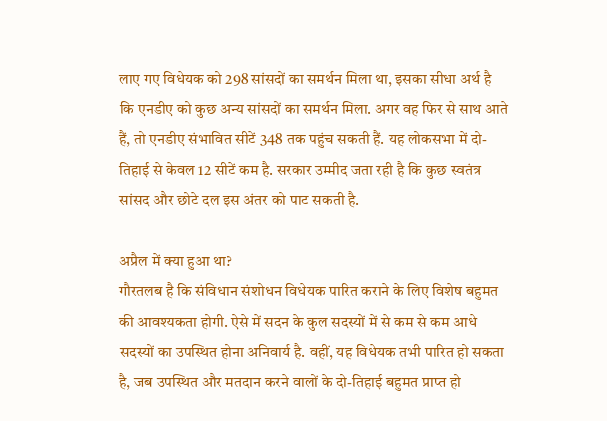लाए गए विधेयक को 298 सांसदों का समर्थन मिला था, इसका सीधा अर्थ है कि एनडीए को कुछ अन्य सांसदों का समर्थन मिला. अगर वह फिर से साथ आते हैं, तो एनडीए संभावित सीटें 348 तक पहुंच सकती हैं. यह लोकसभा में दो-तिहाई से केवल 12 सीटें कम है. सरकार उम्मीद जता रही है कि कुछ स्वतंत्र सांसद और छोटे दल इस अंतर को पाट सकती है.

अप्रैल में क्या हुआ था?
गौरतलब है कि संविधान संशोधन विधेयक पारित कराने के लिए विशेष बहुमत की आवश्यकता होगी. ऐसे में सदन के कुल सदस्यों में से कम से कम आधे सदस्यों का उपस्थित होना अनिवार्य है. वहीं, यह विधेयक तभी पारित हो सकता है, जब उपस्थित और मतदान करने वालों के दो-तिहाई बहुमत प्राप्त हो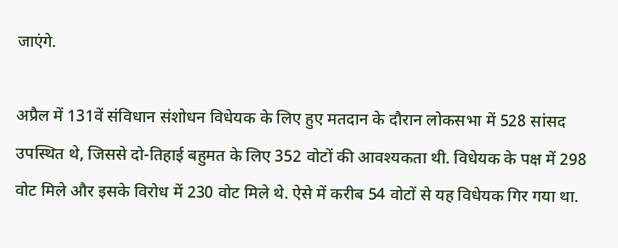जाएंगे.

अप्रैल में 131वें संविधान संशोधन विधेयक के लिए हुए मतदान के दौरान लोकसभा में 528 सांसद उपस्थित थे, जिससे दो-तिहाई बहुमत के लिए 352 वोटों की आवश्यकता थी. विधेयक के पक्ष में 298 वोट मिले और इसके विरोध में 230 वोट मिले थे. ऐसे में करीब 54 वोटों से यह विधेयक गिर गया था.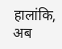हालांकि, अब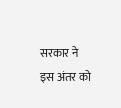सरकार ने इस अंतर को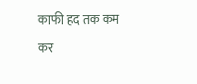काफी हद तक कम कर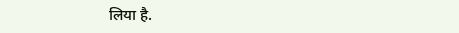लिया है.